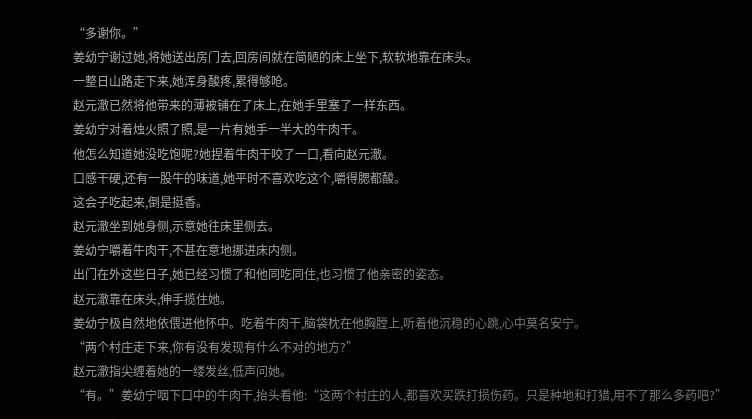“多谢你。”
姜幼宁谢过她,将她送出房门去,回房间就在简陋的床上坐下,软软地靠在床头。
一整日山路走下来,她浑身酸疼,累得够呛。
赵元澈已然将他带来的薄被铺在了床上,在她手里塞了一样东西。
姜幼宁对着烛火照了照,是一片有她手一半大的牛肉干。
他怎么知道她没吃饱呢?她捏着牛肉干咬了一口,看向赵元澈。
口感干硬,还有一股牛的味道,她平时不喜欢吃这个,嚼得腮都酸。
这会子吃起来,倒是挺香。
赵元澈坐到她身侧,示意她往床里侧去。
姜幼宁嚼着牛肉干,不甚在意地挪进床内侧。
出门在外这些日子,她已经习惯了和他同吃同住,也习惯了他亲密的姿态。
赵元澈靠在床头,伸手揽住她。
姜幼宁极自然地依偎进他怀中。吃着牛肉干,脑袋枕在他胸膛上,听着他沉稳的心跳,心中莫名安宁。
“两个村庄走下来,你有没有发现有什么不对的地方?”
赵元澈指尖缠着她的一缕发丝,低声问她。
“有。”姜幼宁咽下口中的牛肉干,抬头看他:“这两个村庄的人,都喜欢买跌打损伤药。只是种地和打猎,用不了那么多药吧?”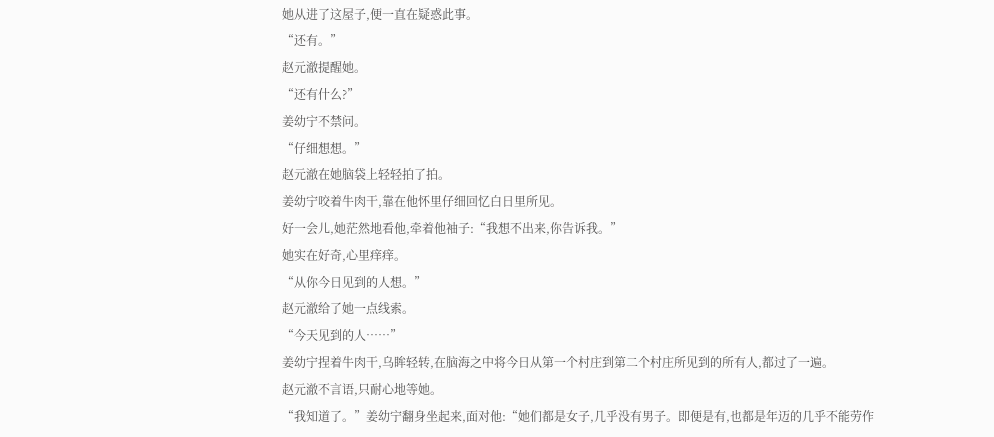她从进了这屋子,便一直在疑惑此事。
“还有。”
赵元澈提醒她。
“还有什么?”
姜幼宁不禁问。
“仔细想想。”
赵元澈在她脑袋上轻轻拍了拍。
姜幼宁咬着牛肉干,靠在他怀里仔细回忆白日里所见。
好一会儿,她茫然地看他,牵着他袖子:“我想不出来,你告诉我。”
她实在好奇,心里痒痒。
“从你今日见到的人想。”
赵元澈给了她一点线索。
“今天见到的人……”
姜幼宁捏着牛肉干,乌眸轻转,在脑海之中将今日从第一个村庄到第二个村庄所见到的所有人,都过了一遍。
赵元澈不言语,只耐心地等她。
“我知道了。”姜幼宁翻身坐起来,面对他:“她们都是女子,几乎没有男子。即便是有,也都是年迈的几乎不能劳作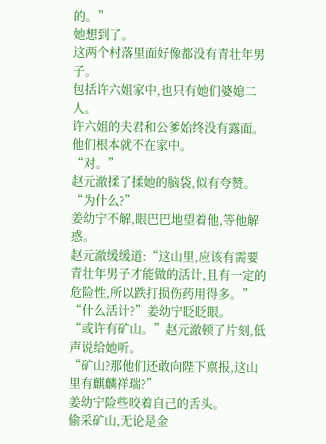的。”
她想到了。
这两个村落里面好像都没有青壮年男子。
包括许六姐家中,也只有她们婆媳二人。
许六姐的夫君和公爹始终没有露面。他们根本就不在家中。
“对。”
赵元澈揉了揉她的脑袋,似有夸赞。
“为什么?”
姜幼宁不解,眼巴巴地望着他,等他解惑。
赵元澈缓缓道:“这山里,应该有需要青壮年男子才能做的活计,且有一定的危险性,所以跌打损伤药用得多。”
“什么活计?”姜幼宁眨眨眼。
“或许有矿山。”赵元澈顿了片刻,低声说给她听。
“矿山?那他们还敢向陛下禀报,这山里有麒麟祥瑞?”
姜幼宁险些咬着自己的舌头。
偷采矿山,无论是金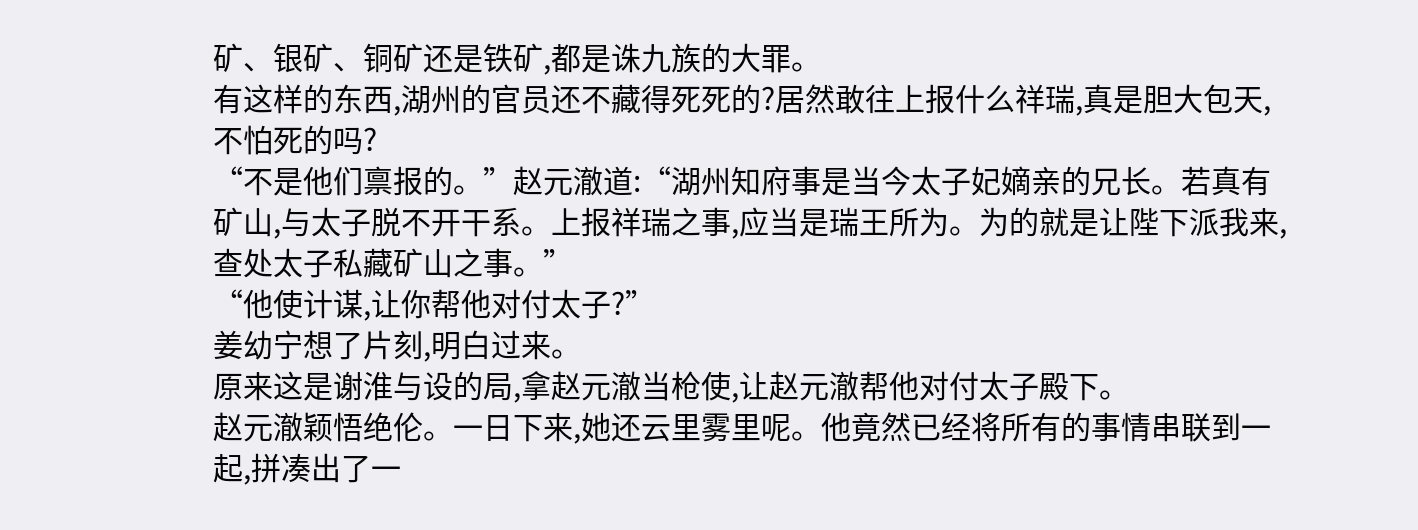矿、银矿、铜矿还是铁矿,都是诛九族的大罪。
有这样的东西,湖州的官员还不藏得死死的?居然敢往上报什么祥瑞,真是胆大包天,不怕死的吗?
“不是他们禀报的。”赵元澈道:“湖州知府事是当今太子妃嫡亲的兄长。若真有矿山,与太子脱不开干系。上报祥瑞之事,应当是瑞王所为。为的就是让陛下派我来,查处太子私藏矿山之事。”
“他使计谋,让你帮他对付太子?”
姜幼宁想了片刻,明白过来。
原来这是谢淮与设的局,拿赵元澈当枪使,让赵元澈帮他对付太子殿下。
赵元澈颖悟绝伦。一日下来,她还云里雾里呢。他竟然已经将所有的事情串联到一起,拼凑出了一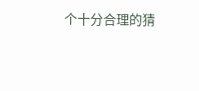个十分合理的猜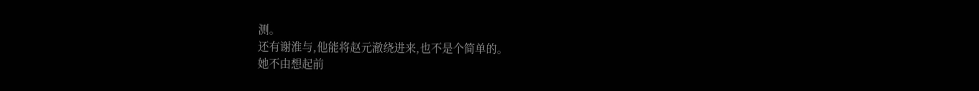测。
还有谢淮与,他能将赵元澈绕进来,也不是个简单的。
她不由想起前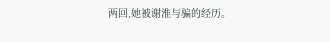两回,她被谢淮与骗的经历。